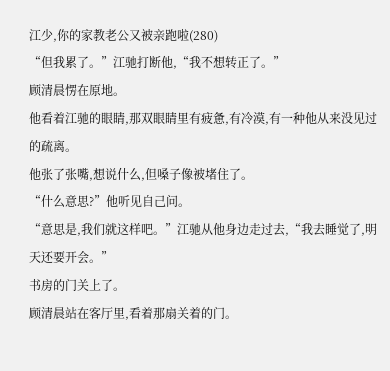江少,你的家教老公又被亲跑啦(280)
“但我累了。”江驰打断他,“我不想转正了。”
顾清晨愣在原地。
他看着江驰的眼睛,那双眼睛里有疲惫,有冷漠,有一种他从来没见过的疏离。
他张了张嘴,想说什么,但嗓子像被堵住了。
“什么意思?”他听见自己问。
“意思是,我们就这样吧。”江驰从他身边走过去,“我去睡觉了,明天还要开会。”
书房的门关上了。
顾清晨站在客厅里,看着那扇关着的门。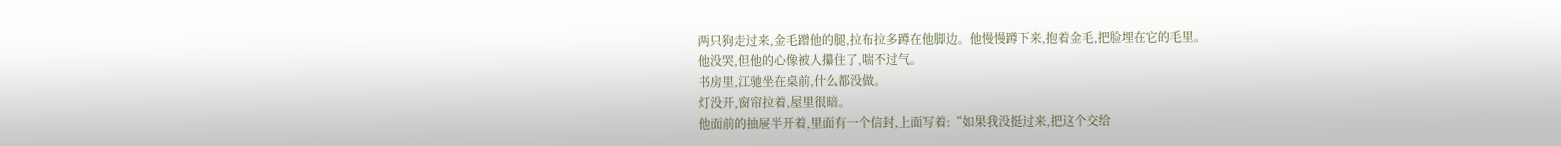两只狗走过来,金毛蹭他的腿,拉布拉多蹲在他脚边。他慢慢蹲下来,抱着金毛,把脸埋在它的毛里。
他没哭,但他的心像被人攥住了,喘不过气。
书房里,江驰坐在桌前,什么都没做。
灯没开,窗帘拉着,屋里很暗。
他面前的抽屉半开着,里面有一个信封,上面写着:“如果我没挺过来,把这个交给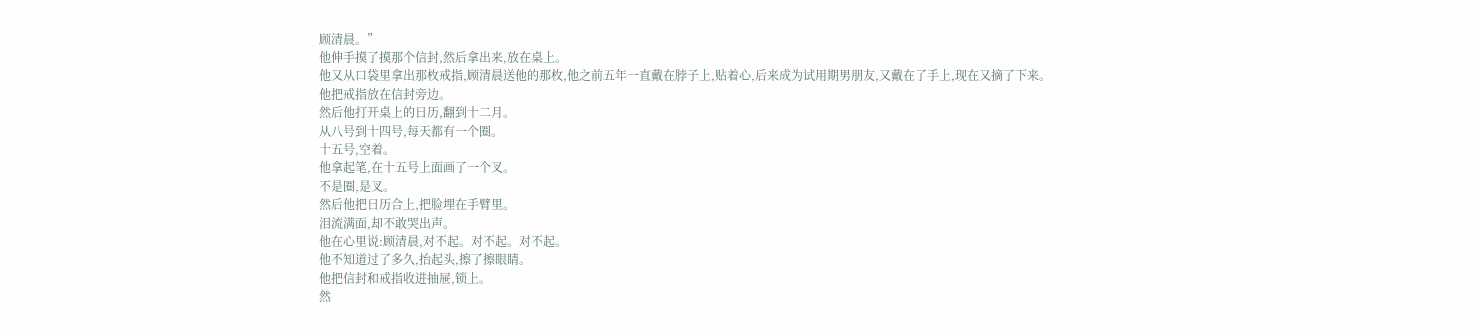顾清晨。”
他伸手摸了摸那个信封,然后拿出来,放在桌上。
他又从口袋里拿出那枚戒指,顾清晨送他的那枚,他之前五年一直戴在脖子上,贴着心,后来成为试用期男朋友,又戴在了手上,现在又摘了下来。
他把戒指放在信封旁边。
然后他打开桌上的日历,翻到十二月。
从八号到十四号,每天都有一个圈。
十五号,空着。
他拿起笔,在十五号上面画了一个叉。
不是圈,是叉。
然后他把日历合上,把脸埋在手臂里。
泪流满面,却不敢哭出声。
他在心里说:顾清晨,对不起。对不起。对不起。
他不知道过了多久,抬起头,擦了擦眼睛。
他把信封和戒指收进抽屉,锁上。
然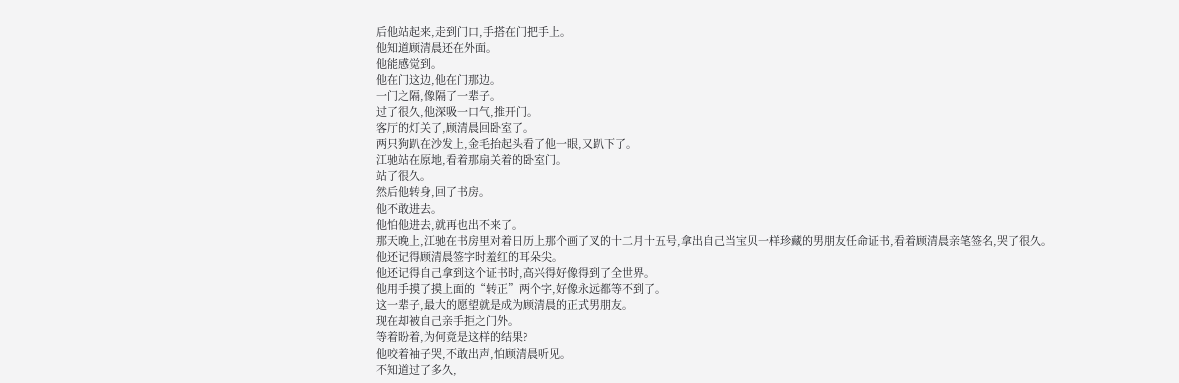后他站起来,走到门口,手搭在门把手上。
他知道顾清晨还在外面。
他能感觉到。
他在门这边,他在门那边。
一门之隔,像隔了一辈子。
过了很久,他深吸一口气,推开门。
客厅的灯关了,顾清晨回卧室了。
两只狗趴在沙发上,金毛抬起头看了他一眼,又趴下了。
江驰站在原地,看着那扇关着的卧室门。
站了很久。
然后他转身,回了书房。
他不敢进去。
他怕他进去,就再也出不来了。
那天晚上,江驰在书房里对着日历上那个画了叉的十二月十五号,拿出自己当宝贝一样珍藏的男朋友任命证书,看着顾清晨亲笔签名,哭了很久。
他还记得顾清晨签字时羞红的耳朵尖。
他还记得自己拿到这个证书时,高兴得好像得到了全世界。
他用手摸了摸上面的“转正”两个字,好像永远都等不到了。
这一辈子,最大的愿望就是成为顾清晨的正式男朋友。
现在却被自己亲手拒之门外。
等着盼着,为何竟是这样的结果?
他咬着袖子哭,不敢出声,怕顾清晨听见。
不知道过了多久,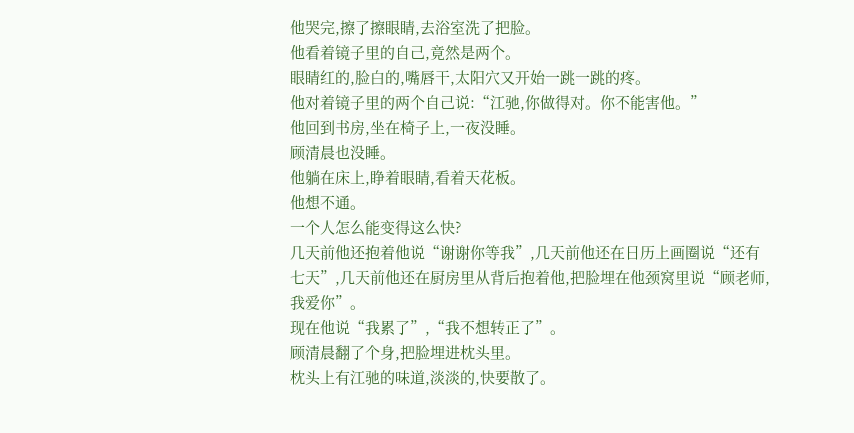他哭完,擦了擦眼睛,去浴室洗了把脸。
他看着镜子里的自己,竟然是两个。
眼睛红的,脸白的,嘴唇干,太阳穴又开始一跳一跳的疼。
他对着镜子里的两个自己说:“江驰,你做得对。你不能害他。”
他回到书房,坐在椅子上,一夜没睡。
顾清晨也没睡。
他躺在床上,睁着眼睛,看着天花板。
他想不通。
一个人怎么能变得这么快?
几天前他还抱着他说“谢谢你等我”,几天前他还在日历上画圈说“还有七天”,几天前他还在厨房里从背后抱着他,把脸埋在他颈窝里说“顾老师,我爱你”。
现在他说“我累了”,“我不想转正了”。
顾清晨翻了个身,把脸埋进枕头里。
枕头上有江驰的味道,淡淡的,快要散了。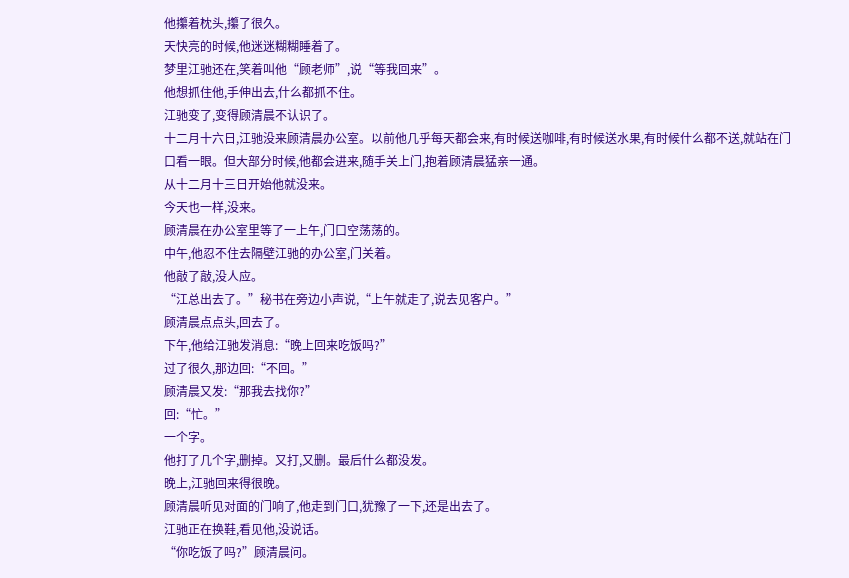他攥着枕头,攥了很久。
天快亮的时候,他迷迷糊糊睡着了。
梦里江驰还在,笑着叫他“顾老师”,说“等我回来”。
他想抓住他,手伸出去,什么都抓不住。
江驰变了,变得顾清晨不认识了。
十二月十六日,江驰没来顾清晨办公室。以前他几乎每天都会来,有时候送咖啡,有时候送水果,有时候什么都不送,就站在门口看一眼。但大部分时候,他都会进来,随手关上门,抱着顾清晨猛亲一通。
从十二月十三日开始他就没来。
今天也一样,没来。
顾清晨在办公室里等了一上午,门口空荡荡的。
中午,他忍不住去隔壁江驰的办公室,门关着。
他敲了敲,没人应。
“江总出去了。”秘书在旁边小声说,“上午就走了,说去见客户。”
顾清晨点点头,回去了。
下午,他给江驰发消息:“晚上回来吃饭吗?”
过了很久,那边回:“不回。”
顾清晨又发:“那我去找你?”
回:“忙。”
一个字。
他打了几个字,删掉。又打,又删。最后什么都没发。
晚上,江驰回来得很晚。
顾清晨听见对面的门响了,他走到门口,犹豫了一下,还是出去了。
江驰正在换鞋,看见他,没说话。
“你吃饭了吗?”顾清晨问。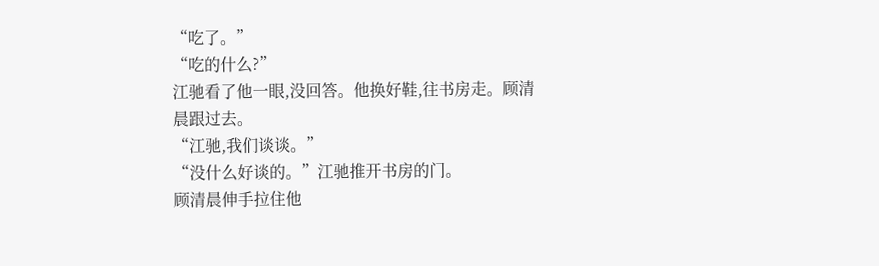“吃了。”
“吃的什么?”
江驰看了他一眼,没回答。他换好鞋,往书房走。顾清晨跟过去。
“江驰,我们谈谈。”
“没什么好谈的。”江驰推开书房的门。
顾清晨伸手拉住他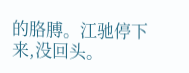的胳膊。江驰停下来,没回头。